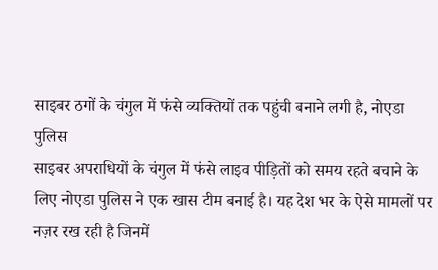साइबर ठगों के चंगुल में फंसे व्यक्तियों तक पहुंची बनाने लगी है, नोएडा पुलिस
साइबर अपराधियों के चंगुल में फंसे लाइव पीड़ितों को समय रहते बचाने के लिए नोएडा पुलिस ने एक खास टीम बनाई है। यह देश भर के ऐसे मामलों पर नज़र रख रही है जिनमें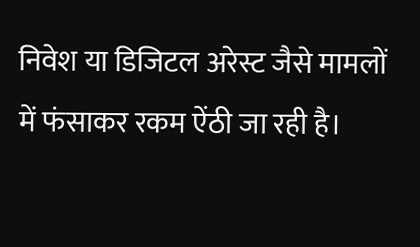निवेश या डिजिटल अरेस्ट जैसे मामलों में फंसाकर रकम ऐंठी जा रही है।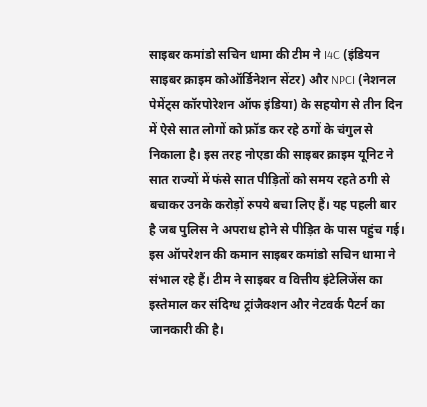साइबर कमांडो सचिन धामा की टीम ने I4C (इंडियन साइबर क्राइम कोऑर्डिनेशन सेंटर) और NPCI (नेशनल पेमेंट्स कॉरपोरेशन ऑफ इंडिया) के सहयोग से तीन दिन में ऐसे सात लोगों को फ्रॉड कर रहे ठगों के चंगुल से निकाला है। इस तरह नोएडा की साइबर क्राइम यूनिट ने सात राज्यों में फंसे सात पीड़ितों को समय रहते ठगी से बचाकर उनके करोड़ों रुपये बचा लिए हैं। यह पहली बार है जब पुलिस ने अपराध होने से पीड़ित के पास पहुंच गई।
इस ऑपरेशन की कमान साइबर कमांडो सचिन धामा ने संभाल रहे हैं। टीम ने साइबर व वित्तीय इंटेलिजेंस का इस्तेमाल कर संदिग्ध ट्रांजैक्शन और नेटवर्क पैटर्न का जानकारी की है।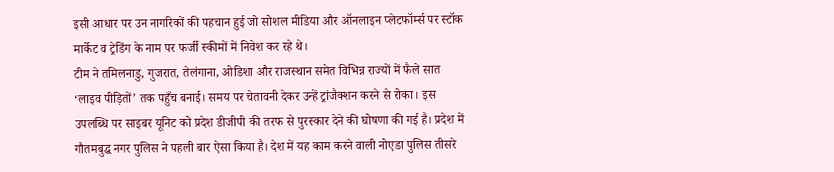इसी आधार पर उन नागरिकों की पहचान हुई जो सोशल मीडिया और ऑनलाइन प्लेटफॉर्म्स पर स्टॉक मार्केट व ट्रेडिंग के नाम पर फर्जी स्कीमों में निवेश कर रहे थे।
टीम ने तमिलनाडु, गुजरात, तेलंगाना, ओडिशा और राजस्थान समेत विभिन्न राज्यों में फैले सात ‘लाइव पीड़ितों’ तक पहुँच बनाई। समय पर चेतावनी देकर उन्हें ट्रांजैक्शन करने से रोका। इस उपलब्धि पर साइबर यूनिट को प्रदेश डीजीपी की तरफ से पुरस्कार देने की घोषणा की गई है। प्रदेश में गौतमबुद्ध नगर पुलिस ने पहली बार ऐसा किया है। देश में यह काम करने वाली नोएडा पुलिस तीसरे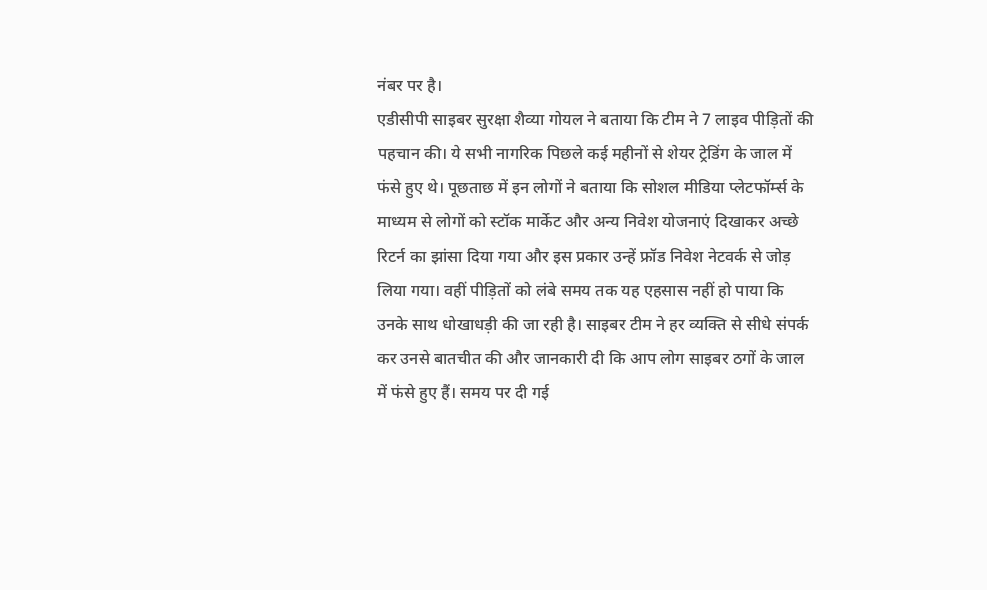नंबर पर है।
एडीसीपी साइबर सुरक्षा शैव्या गोयल ने बताया कि टीम ने 7 लाइव पीड़ितों की पहचान की। ये सभी नागरिक पिछले कई महीनों से शेयर ट्रेडिंग के जाल में फंसे हुए थे। पूछताछ में इन लोगों ने बताया कि सोशल मीडिया प्लेटफॉर्म्स के माध्यम से लोगों को स्टॉक मार्केट और अन्य निवेश योजनाएं दिखाकर अच्छे रिटर्न का झांसा दिया गया और इस प्रकार उन्हें फ्रॉड निवेश नेटवर्क से जोड़ लिया गया। वहीं पीड़ितों को लंबे समय तक यह एहसास नहीं हो पाया कि उनके साथ धोखाधड़ी की जा रही है। साइबर टीम ने हर व्यक्ति से सीधे संपर्क कर उनसे बातचीत की और जानकारी दी कि आप लोग साइबर ठगों के जाल में फंसे हुए हैं। समय पर दी गई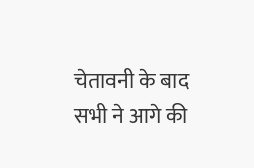चेतावनी के बाद सभी ने आगे की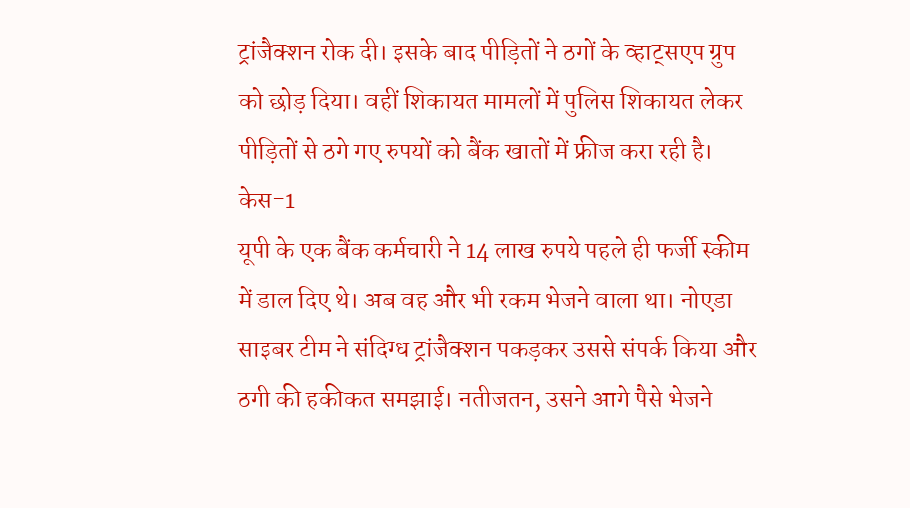ट्रांजैक्शन रोक दी। इसके बाद पीड़ितों ने ठगों के व्हाट्सएप ग्रुप को छोड़ दिया। वहीं शिकायत मामलों में पुलिस शिकायत लेकर पीड़ितों से ठगे गए रुपयों को बैंक खातों में फ्रीज करा रही है।
केस-1
यूपी के एक बैंक कर्मचारी ने 14 लाख रुपये पहले ही फर्जी स्कीम में डाल दिए थे। अब वह और भी रकम भेजने वाला था। नोएडा साइबर टीम ने संदिग्ध ट्रांजैक्शन पकड़कर उससे संपर्क किया और ठगी की हकीकत समझाई। नतीजतन, उसने आगे पैसे भेजने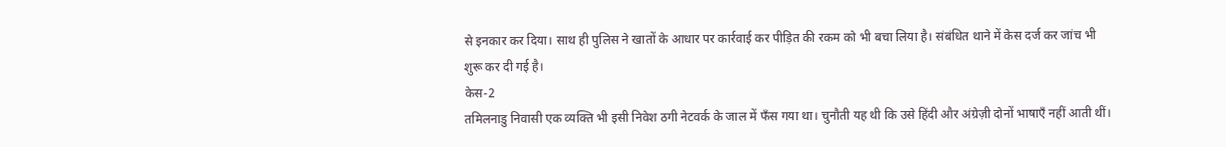से इनकार कर दिया। साथ ही पुलिस ने खातों के आधार पर कार्रवाई कर पीड़ित की रकम को भी बचा लिया है। संबंधित थाने में केस दर्ज कर जांच भी शुरू कर दी गई है।
केस-2
तमिलनाडु निवासी एक व्यक्ति भी इसी निवेश ठगी नेटवर्क के जाल में फँस गया था। चुनौती यह थी कि उसे हिंदी और अंग्रेज़ी दोनों भाषाएँ नहीं आती थीं।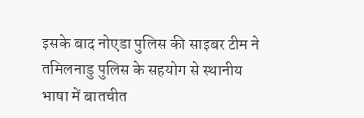इसके बाद नोएडा पुलिस की साइबर टीम ने तमिलनाडु पुलिस के सहयोग से स्थानीय भाषा में बातचीत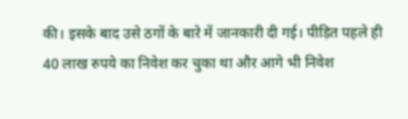की। इसके बाद उसे ठगों के बारे में जानकारी दी गई। पीड़ित पहले ही 40 लाख रुपये का निवेश कर चुका था और आगे भी निवेश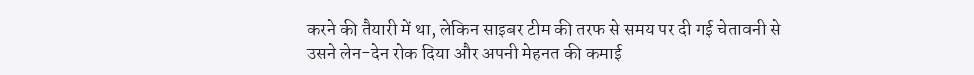करने की तैयारी में था, लेकिन साइबर टीम की तरफ से समय पर दी गई चेतावनी से उसने लेन-देन रोक दिया और अपनी मेहनत की कमाई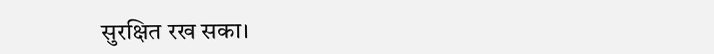सुरक्षित रख सका।